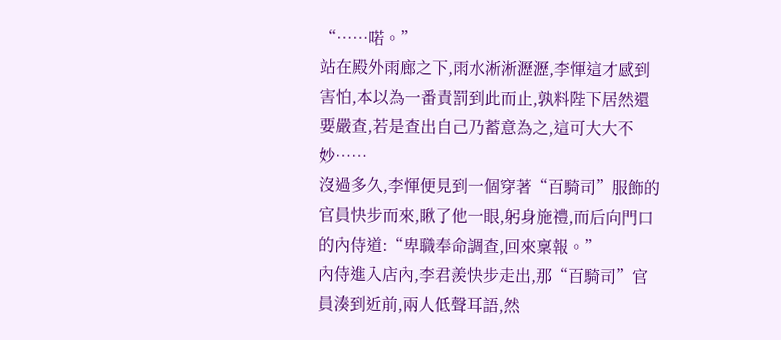“……喏。”
站在殿外雨廊之下,雨水淅淅瀝瀝,李惲這才感到害怕,本以為一番責罰到此而止,孰料陛下居然還要嚴查,若是查出自己乃蓄意為之,這可大大不妙……
沒過多久,李惲便見到一個穿著“百騎司”服飾的官員快步而來,瞅了他一眼,躬身施禮,而后向門口的內侍道:“卑職奉命調查,回來稟報。”
內侍進入店內,李君羨快步走出,那“百騎司”官員湊到近前,兩人低聲耳語,然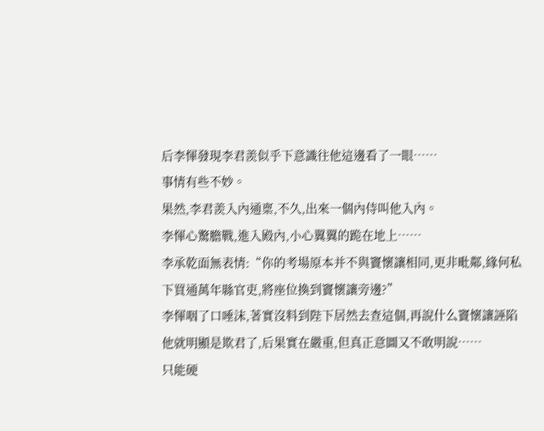后李惲發現李君羨似乎下意識往他這邊看了一眼……
事情有些不妙。
果然,李君羨入內通稟,不久,出來一個內侍叫他入內。
李惲心驚膽戰,進入殿內,小心翼翼的跪在地上……
李承乾面無表情:“你的考場原本并不與竇懷讓相同,更非毗鄰,緣何私下買通萬年縣官吏,將座位換到竇懷讓旁邊?”
李惲咽了口唾沫,著實沒料到陛下居然去查這個,再說什么竇懷讓誣陷他就明顯是欺君了,后果實在嚴重,但真正意圖又不敢明說……
只能硬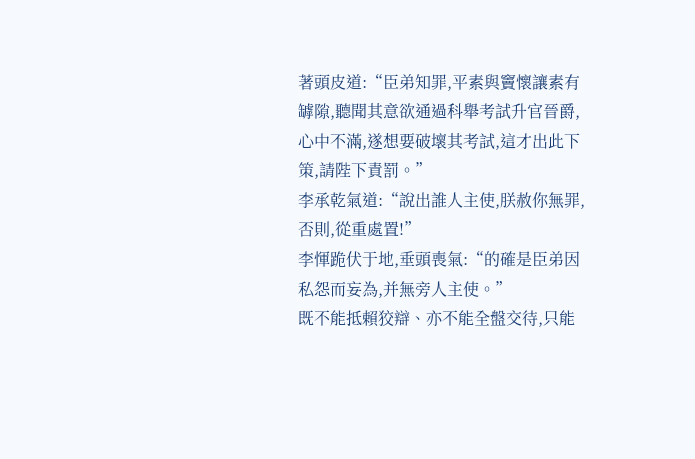著頭皮道:“臣弟知罪,平素與竇懷讓素有罅隙,聽聞其意欲通過科舉考試升官晉爵,心中不滿,遂想要破壞其考試,這才出此下策,請陛下責罰。”
李承乾氣道:“說出誰人主使,朕赦你無罪,否則,從重處置!”
李惲跪伏于地,垂頭喪氣:“的確是臣弟因私怨而妄為,并無旁人主使。”
既不能抵賴狡辯、亦不能全盤交待,只能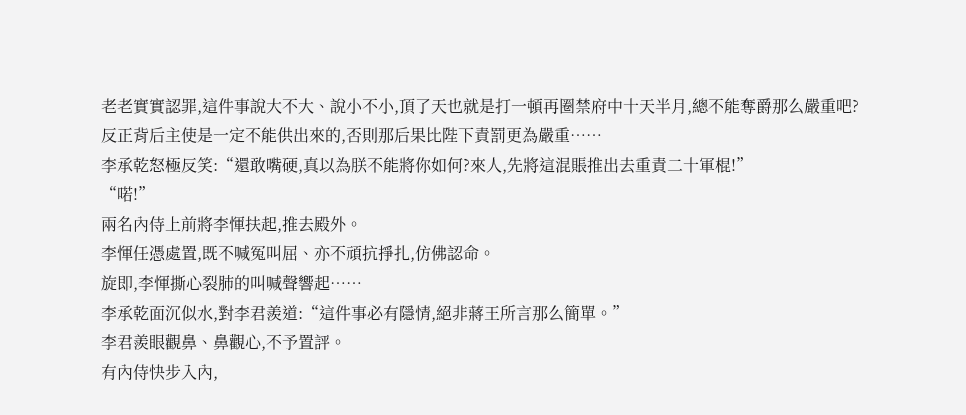老老實實認罪,這件事說大不大、說小不小,頂了天也就是打一頓再圈禁府中十天半月,總不能奪爵那么嚴重吧?
反正背后主使是一定不能供出來的,否則那后果比陛下責罰更為嚴重……
李承乾怒極反笑:“還敢嘴硬,真以為朕不能將你如何?來人,先將這混賬推出去重責二十軍棍!”
“喏!”
兩名內侍上前將李惲扶起,推去殿外。
李惲任憑處置,既不喊冤叫屈、亦不頑抗掙扎,仿佛認命。
旋即,李惲撕心裂肺的叫喊聲響起……
李承乾面沉似水,對李君羨道:“這件事必有隱情,絕非蔣王所言那么簡單。”
李君羨眼觀鼻、鼻觀心,不予置評。
有內侍快步入內,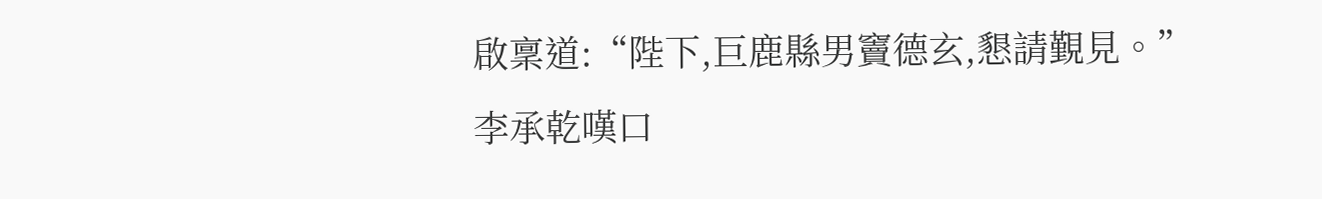啟稟道:“陛下,巨鹿縣男竇德玄,懇請覲見。”
李承乾嘆口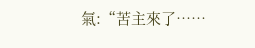氣:“苦主來了……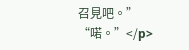召見吧。”
“喏。”</p>